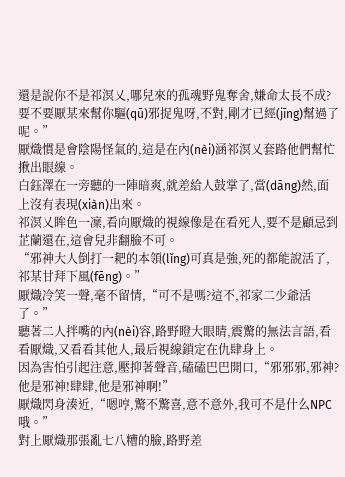還是說你不是祁溟乂,哪兒來的孤魂野鬼奪舍,嫌命太長不成?要不要厭某來幫你驅(qū)邪捉鬼呀,不對,剛才已經(jīng)幫過了呢。”
厭熾慣是會陰陽怪氣的,這是在內(nèi)涵祁溟乂套路他們幫忙揪出眼線。
白鈺澤在一旁聽的一陣暗爽,就差給人鼓掌了,當(dāng)然,面上沒有表現(xiàn)出來。
祁溟乂眸色一凜,看向厭熾的視線像是在看死人,要不是顧忌到芷蘭還在,這會兒非翻臉不可。
“邪神大人倒打一耙的本領(lǐng)可真是強,死的都能說活了,祁某甘拜下風(fēng)。”
厭熾冷笑一聲,毫不留情,“可不是嗎?這不,祁家二少爺活了。”
聽著二人拌嘴的內(nèi)容,路野瞪大眼睛,震驚的無法言語,看看厭熾,又看看其他人,最后視線鎖定在仇肆身上。
因為害怕引起注意,壓抑著聲音,磕磕巴巴開口,“邪邪邪,邪神?他是邪神!肆肆,他是邪神啊!”
厭熾閃身湊近,“嗯哼,驚不驚喜,意不意外,我可不是什么NPC哦。”
對上厭熾那張亂七八糟的臉,路野差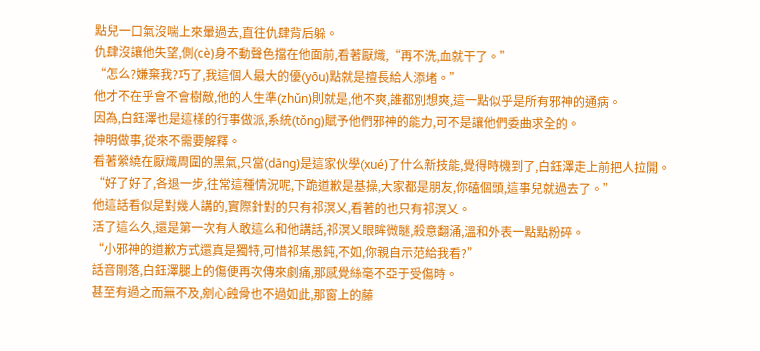點兒一口氣沒喘上來暈過去,直往仇肆背后躲。
仇肆沒讓他失望,側(cè)身不動聲色擋在他面前,看著厭熾,“再不洗,血就干了。”
“怎么?嫌棄我?巧了,我這個人最大的優(yōu)點就是擅長給人添堵。”
他才不在乎會不會樹敵,他的人生準(zhǔn)則就是,他不爽,誰都別想爽,這一點似乎是所有邪神的通病。
因為,白鈺澤也是這樣的行事做派,系統(tǒng)賦予他們邪神的能力,可不是讓他們委曲求全的。
神明做事,從來不需要解釋。
看著縈繞在厭熾周圍的黑氣,只當(dāng)是這家伙學(xué)了什么新技能,覺得時機到了,白鈺澤走上前把人拉開。
“好了好了,各退一步,往常這種情況呢,下跪道歉是基操,大家都是朋友,你磕個頭,這事兒就過去了。”
他這話看似是對幾人講的,實際針對的只有祁溟乂,看著的也只有祁溟乂。
活了這么久,還是第一次有人敢這么和他講話,祁溟乂眼眸微瞇,殺意翻涌,溫和外表一點點粉碎。
“小邪神的道歉方式還真是獨特,可惜祁某愚鈍,不如,你親自示范給我看?”
話音剛落,白鈺澤腿上的傷便再次傳來劇痛,那感覺絲毫不亞于受傷時。
甚至有過之而無不及,剜心蝕骨也不過如此,那窗上的藤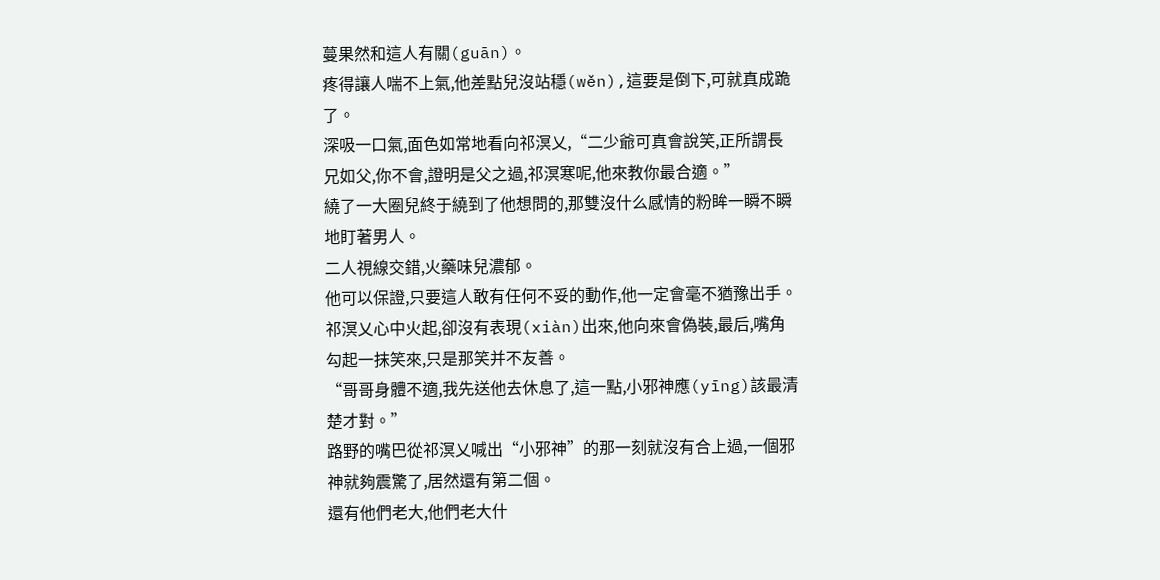蔓果然和這人有關(guān)。
疼得讓人喘不上氣,他差點兒沒站穩(wěn),這要是倒下,可就真成跪了。
深吸一口氣,面色如常地看向祁溟乂,“二少爺可真會說笑,正所謂長兄如父,你不會,證明是父之過,祁溟寒呢,他來教你最合適。”
繞了一大圈兒終于繞到了他想問的,那雙沒什么感情的粉眸一瞬不瞬地盯著男人。
二人視線交錯,火藥味兒濃郁。
他可以保證,只要這人敢有任何不妥的動作,他一定會毫不猶豫出手。
祁溟乂心中火起,卻沒有表現(xiàn)出來,他向來會偽裝,最后,嘴角勾起一抹笑來,只是那笑并不友善。
“哥哥身體不適,我先送他去休息了,這一點,小邪神應(yīng)該最清楚才對。”
路野的嘴巴從祁溟乂喊出“小邪神”的那一刻就沒有合上過,一個邪神就夠震驚了,居然還有第二個。
還有他們老大,他們老大什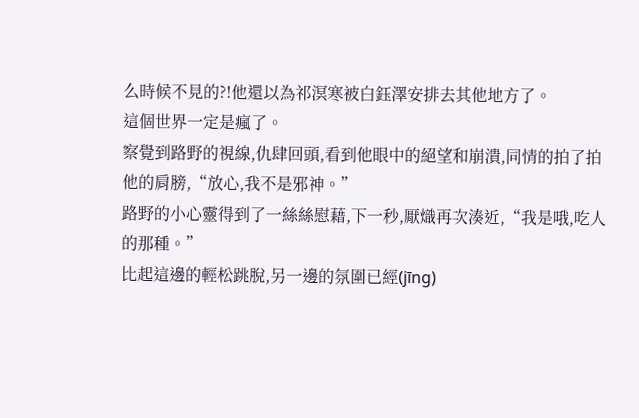么時候不見的?!他還以為祁溟寒被白鈺澤安排去其他地方了。
這個世界一定是瘋了。
察覺到路野的視線,仇肆回頭,看到他眼中的絕望和崩潰,同情的拍了拍他的肩膀,“放心,我不是邪神。”
路野的小心靈得到了一絲絲慰藉,下一秒,厭熾再次湊近,“我是哦,吃人的那種。”
比起這邊的輕松跳脫,另一邊的氛圍已經(jīng)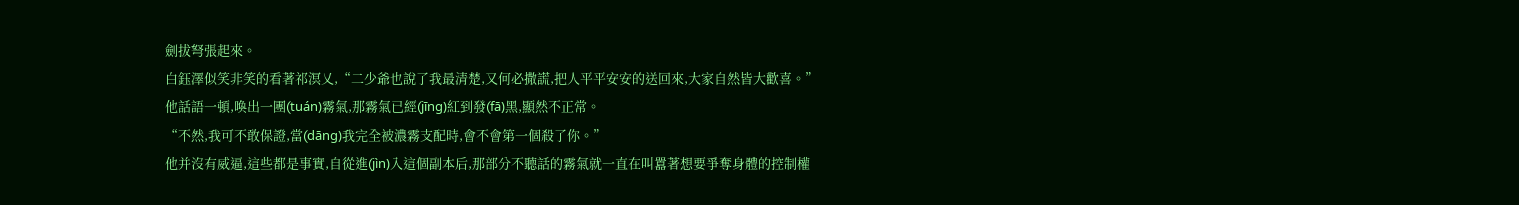劍拔弩張起來。
白鈺澤似笑非笑的看著祁溟乂,“二少爺也說了我最清楚,又何必撒謊,把人平平安安的送回來,大家自然皆大歡喜。”
他話語一頓,喚出一團(tuán)霧氣,那霧氣已經(jīng)紅到發(fā)黑,顯然不正常。
“不然,我可不敢保證,當(dāng)我完全被濃霧支配時,會不會第一個殺了你。”
他并沒有威逼,這些都是事實,自從進(jìn)入這個副本后,那部分不聽話的霧氣就一直在叫囂著想要爭奪身體的控制權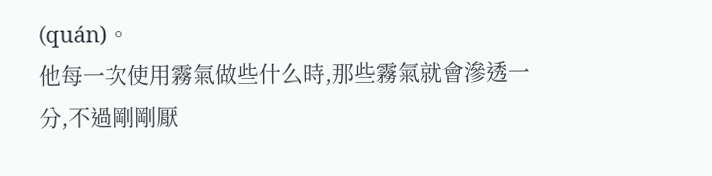(quán)。
他每一次使用霧氣做些什么時,那些霧氣就會滲透一分,不過剛剛厭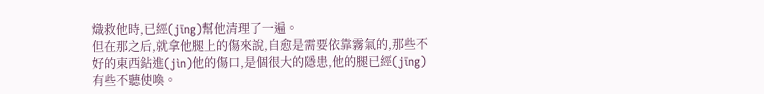熾救他時,已經(jīng)幫他清理了一遍。
但在那之后,就拿他腿上的傷來說,自愈是需要依靠霧氣的,那些不好的東西鉆進(jìn)他的傷口,是個很大的隱患,他的腿已經(jīng)有些不聽使喚。